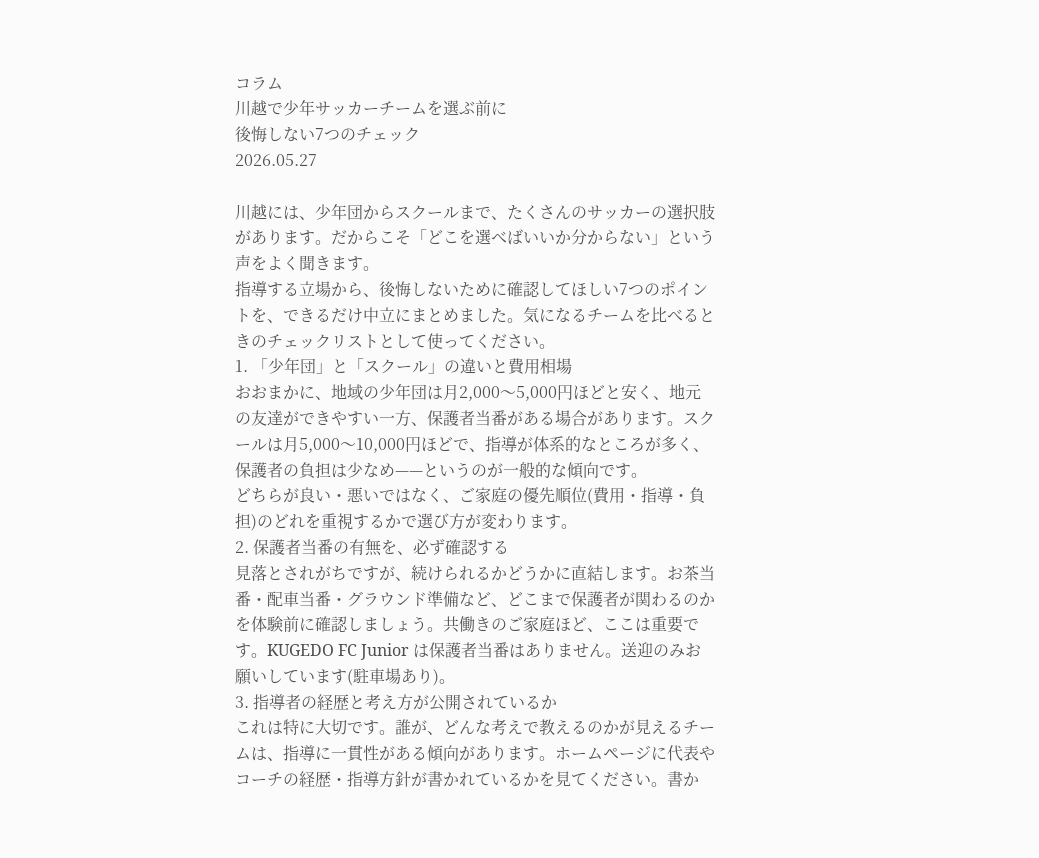コラム
川越で少年サッカーチームを選ぶ前に
後悔しない7つのチェック
2026.05.27

川越には、少年団からスクールまで、たくさんのサッカーの選択肢があります。だからこそ「どこを選べばいいか分からない」という声をよく聞きます。
指導する立場から、後悔しないために確認してほしい7つのポイントを、できるだけ中立にまとめました。気になるチームを比べるときのチェックリストとして使ってください。
1. 「少年団」と「スクール」の違いと費用相場
おおまかに、地域の少年団は月2,000〜5,000円ほどと安く、地元の友達ができやすい一方、保護者当番がある場合があります。スクールは月5,000〜10,000円ほどで、指導が体系的なところが多く、保護者の負担は少なめ——というのが一般的な傾向です。
どちらが良い・悪いではなく、ご家庭の優先順位(費用・指導・負担)のどれを重視するかで選び方が変わります。
2. 保護者当番の有無を、必ず確認する
見落とされがちですが、続けられるかどうかに直結します。お茶当番・配車当番・グラウンド準備など、どこまで保護者が関わるのかを体験前に確認しましょう。共働きのご家庭ほど、ここは重要です。KUGEDO FC Junior は保護者当番はありません。送迎のみお願いしています(駐車場あり)。
3. 指導者の経歴と考え方が公開されているか
これは特に大切です。誰が、どんな考えで教えるのかが見えるチームは、指導に一貫性がある傾向があります。ホームページに代表やコーチの経歴・指導方針が書かれているかを見てください。書か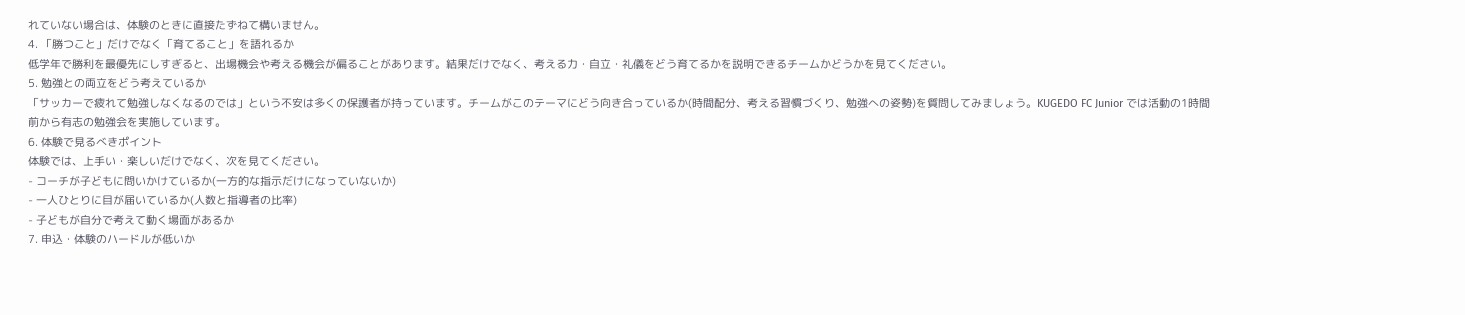れていない場合は、体験のときに直接たずねて構いません。
4. 「勝つこと」だけでなく「育てること」を語れるか
低学年で勝利を最優先にしすぎると、出場機会や考える機会が偏ることがあります。結果だけでなく、考える力・自立・礼儀をどう育てるかを説明できるチームかどうかを見てください。
5. 勉強との両立をどう考えているか
「サッカーで疲れて勉強しなくなるのでは」という不安は多くの保護者が持っています。チームがこのテーマにどう向き合っているか(時間配分、考える習慣づくり、勉強への姿勢)を質問してみましょう。KUGEDO FC Junior では活動の1時間前から有志の勉強会を実施しています。
6. 体験で見るべきポイント
体験では、上手い・楽しいだけでなく、次を見てください。
- コーチが子どもに問いかけているか(一方的な指示だけになっていないか)
- 一人ひとりに目が届いているか(人数と指導者の比率)
- 子どもが自分で考えて動く場面があるか
7. 申込・体験のハードルが低いか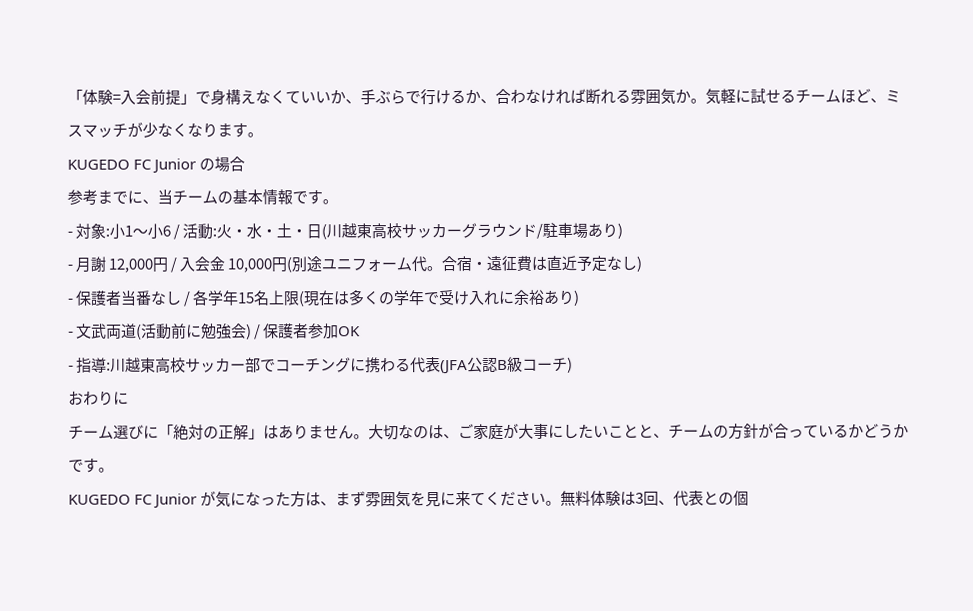「体験=入会前提」で身構えなくていいか、手ぶらで行けるか、合わなければ断れる雰囲気か。気軽に試せるチームほど、ミスマッチが少なくなります。
KUGEDO FC Junior の場合
参考までに、当チームの基本情報です。
- 対象:小1〜小6 / 活動:火・水・土・日(川越東高校サッカーグラウンド/駐車場あり)
- 月謝 12,000円 / 入会金 10,000円(別途ユニフォーム代。合宿・遠征費は直近予定なし)
- 保護者当番なし / 各学年15名上限(現在は多くの学年で受け入れに余裕あり)
- 文武両道(活動前に勉強会) / 保護者参加OK
- 指導:川越東高校サッカー部でコーチングに携わる代表(JFA公認B級コーチ)
おわりに
チーム選びに「絶対の正解」はありません。大切なのは、ご家庭が大事にしたいことと、チームの方針が合っているかどうかです。
KUGEDO FC Junior が気になった方は、まず雰囲気を見に来てください。無料体験は3回、代表との個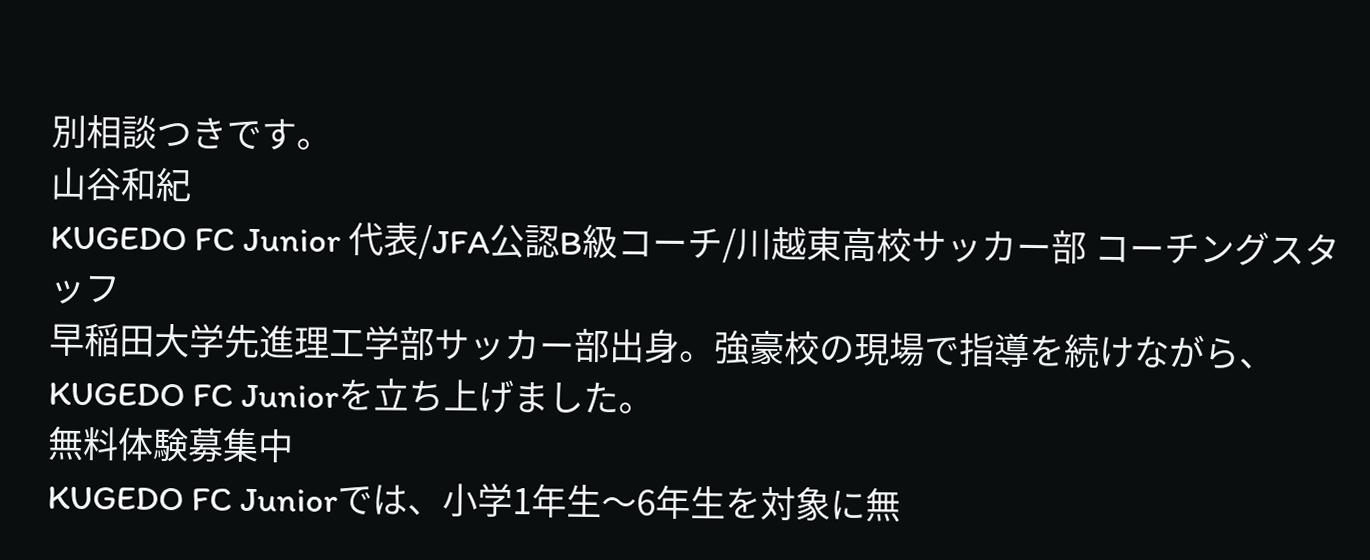別相談つきです。
山谷和紀
KUGEDO FC Junior 代表/JFA公認B級コーチ/川越東高校サッカー部 コーチングスタッフ
早稲田大学先進理工学部サッカー部出身。強豪校の現場で指導を続けながら、 KUGEDO FC Juniorを立ち上げました。
無料体験募集中
KUGEDO FC Juniorでは、小学1年生〜6年生を対象に無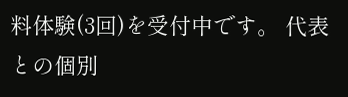料体験(3回)を受付中です。 代表との個別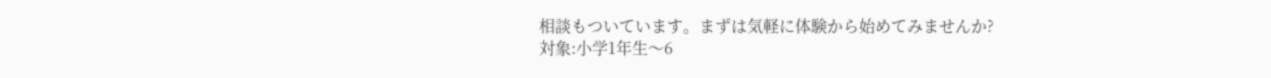相談もついています。まずは気軽に体験から始めてみませんか?
対象:小学1年生〜6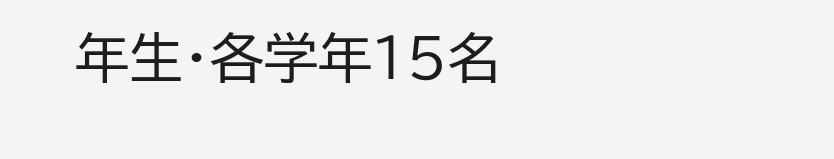年生・各学年15名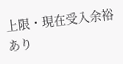上限・現在受入余裕あり